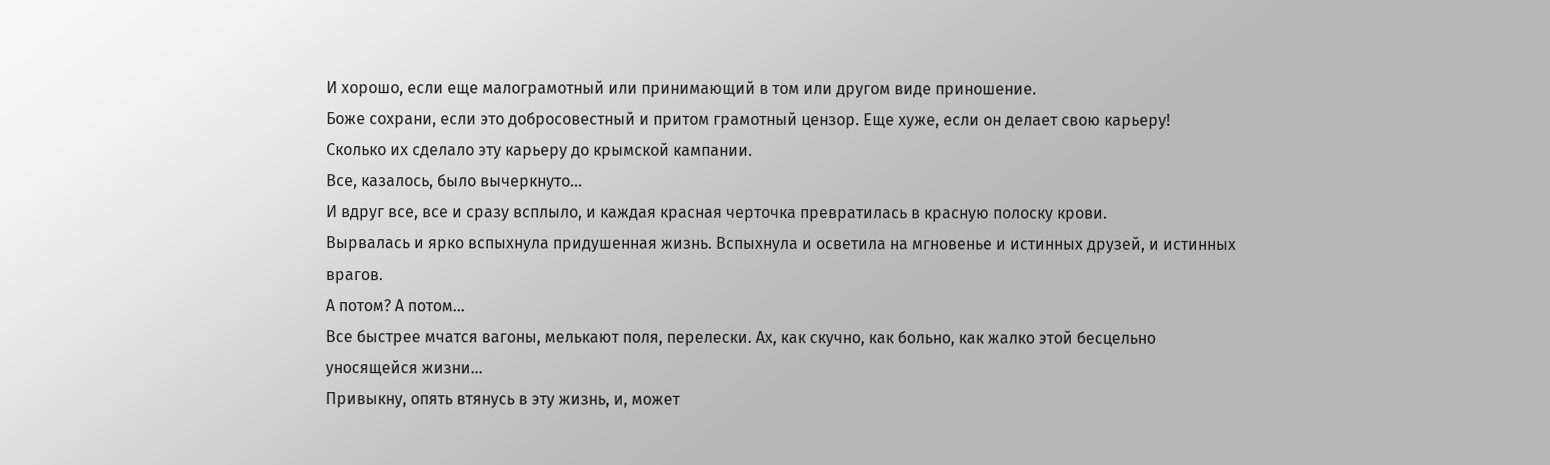И хорошо, если еще малограмотный или принимающий в том или другом виде приношение.
Боже сохрани, если это добросовестный и притом грамотный цензор. Еще хуже, если он делает свою карьеру!
Сколько их сделало эту карьеру до крымской кампании.
Все, казалось, было вычеркнуто…
И вдруг все, все и сразу всплыло, и каждая красная черточка превратилась в красную полоску крови.
Вырвалась и ярко вспыхнула придушенная жизнь. Вспыхнула и осветила на мгновенье и истинных друзей, и истинных врагов.
А потом? А потом…
Все быстрее мчатся вагоны, мелькают поля, перелески. Ах, как скучно, как больно, как жалко этой бесцельно уносящейся жизни…
Привыкну, опять втянусь в эту жизнь, и, может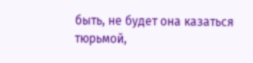быть, не будет она казаться тюрьмой,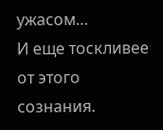ужасом…
И еще тоскливее от этого сознания.